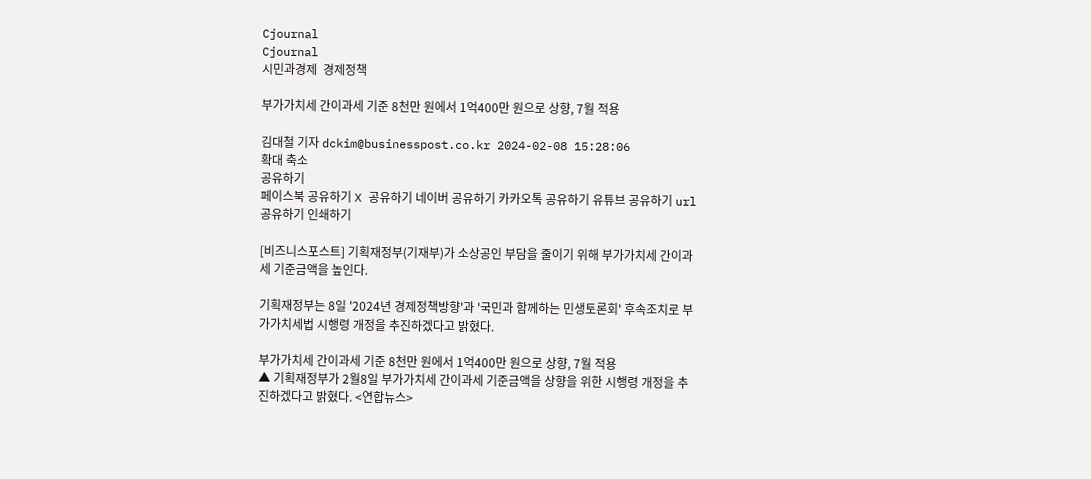Cjournal
Cjournal
시민과경제  경제정책

부가가치세 간이과세 기준 8천만 원에서 1억400만 원으로 상향, 7월 적용

김대철 기자 dckim@businesspost.co.kr 2024-02-08 15:28:06
확대 축소
공유하기
페이스북 공유하기 X 공유하기 네이버 공유하기 카카오톡 공유하기 유튜브 공유하기 url 공유하기 인쇄하기

[비즈니스포스트] 기획재정부(기재부)가 소상공인 부담을 줄이기 위해 부가가치세 간이과세 기준금액을 높인다.

기획재정부는 8일 '2024년 경제정책방향'과 '국민과 함께하는 민생토론회' 후속조치로 부가가치세법 시행령 개정을 추진하겠다고 밝혔다.

부가가치세 간이과세 기준 8천만 원에서 1억400만 원으로 상향, 7월 적용
▲ 기획재정부가 2월8일 부가가치세 간이과세 기준금액을 상향을 위한 시행령 개정을 추진하겠다고 밝혔다. <연합뉴스>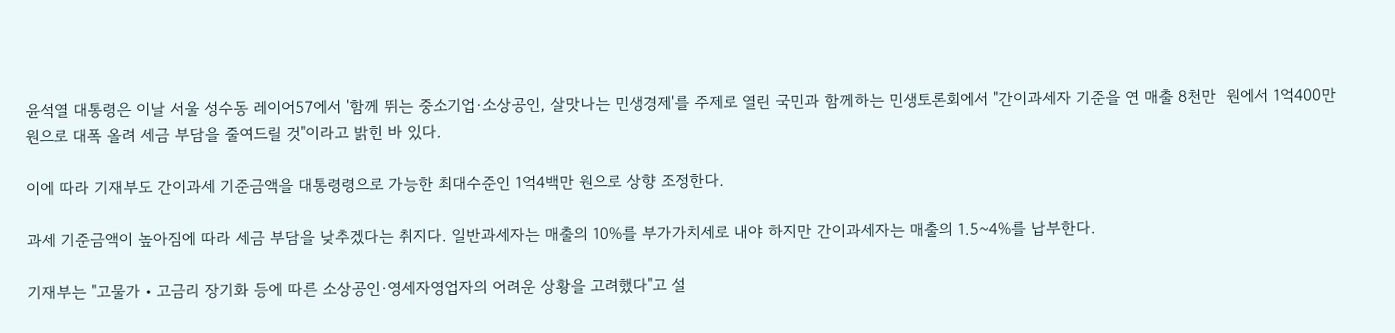윤석열 대통령은 이날 서울 성수동 레이어57에서 '함께 뛰는 중소기업·소상공인, 살맛나는 민생경제'를 주제로 열린 국민과 함께하는 민생토론회에서 "간이과세자 기준을 연 매출 8천만  원에서 1억400만 원으로 대폭 올려 세금 부담을 줄여드릴 것"이라고 밝힌 바 있다.

이에 따라 기재부도 간이과세 기준금액을 대통령령으로 가능한 최대수준인 1억4백만 원으로 상향 조정한다.

과세 기준금액이 높아짐에 따라 세금 부담을 낮추겠다는 취지다. 일반과세자는 매출의 10%를 부가가치세로 내야 하지만 간이과세자는 매출의 1.5~4%를 납부한다.

기재부는 "고물가‧고금리 장기화 등에 따른 소상공인·영세자영업자의 어려운 상황을 고려했다"고 설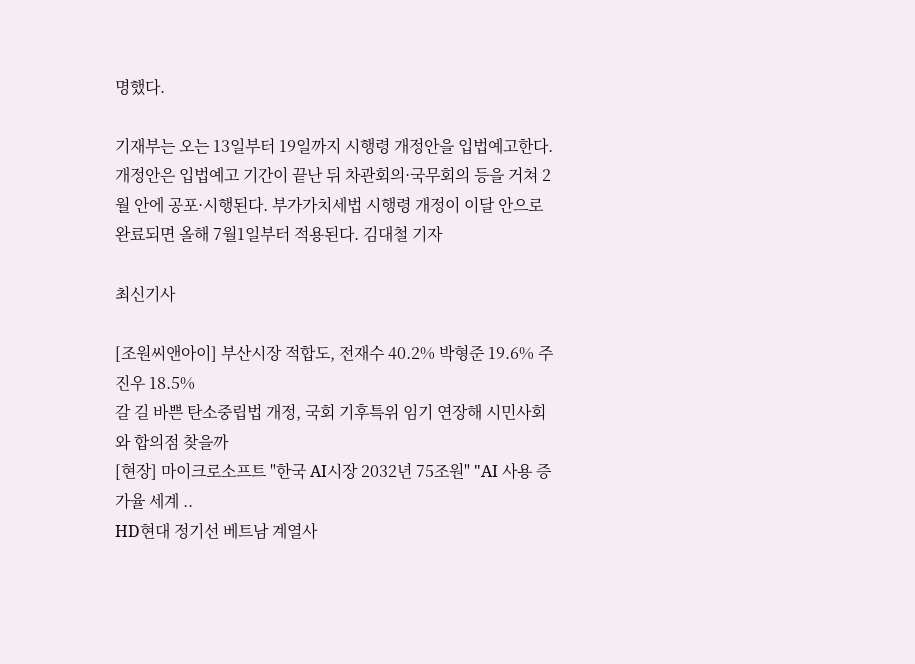명했다.

기재부는 오는 13일부터 19일까지 시행령 개정안을 입법예고한다. 개정안은 입법예고 기간이 끝난 뒤 차관회의·국무회의 등을 거쳐 2월 안에 공포·시행된다. 부가가치세법 시행령 개정이 이달 안으로 완료되면 올해 7월1일부터 적용된다. 김대철 기자

최신기사

[조원씨앤아이] 부산시장 적합도, 전재수 40.2% 박형준 19.6% 주진우 18.5%
갈 길 바쁜 탄소중립법 개정, 국회 기후특위 임기 연장해 시민사회와 합의점 찾을까
[현장] 마이크로소프트 "한국 AI시장 2032년 75조원" "AI 사용 증가율 세계 ..
HD현대 정기선 베트남 계열사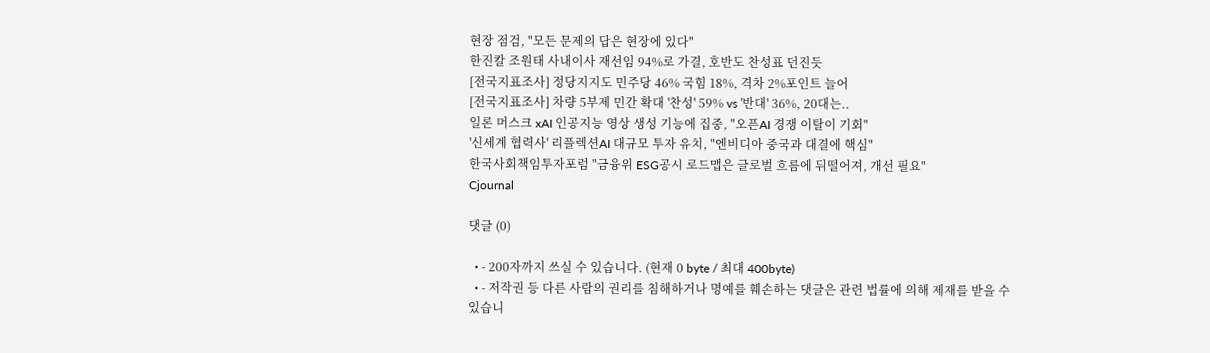현장 점검, "모든 문제의 답은 현장에 있다"
한진칼 조원태 사내이사 재선임 94%로 가결, 호반도 찬성표 던진듯
[전국지표조사] 정당지지도 민주당 46% 국힘 18%, 격차 2%포인트 늘어
[전국지표조사] 차량 5부제 민간 확대 '찬성' 59% vs '반대' 36%, 20대는..
일론 머스크 xAI 인공지능 영상 생성 기능에 집중, "오픈AI 경쟁 이탈이 기회"
'신세계 협력사' 리플렉션AI 대규모 투자 유치, "엔비디아 중국과 대결에 핵심"
한국사회책임투자포럼 "금융위 ESG공시 로드맵은 글로벌 흐름에 뒤떨어져, 개선 필요"
Cjournal

댓글 (0)

  • - 200자까지 쓰실 수 있습니다. (현재 0 byte / 최대 400byte)
  • - 저작권 등 다른 사람의 권리를 침해하거나 명예를 훼손하는 댓글은 관련 법률에 의해 제재를 받을 수 있습니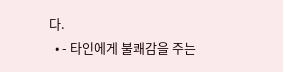다.
  • - 타인에게 불쾌감을 주는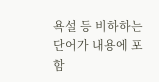욕설 등 비하하는 단어가 내용에 포함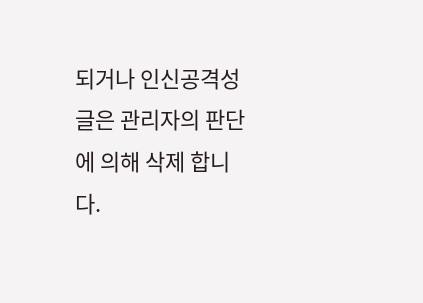되거나 인신공격성 글은 관리자의 판단에 의해 삭제 합니다.